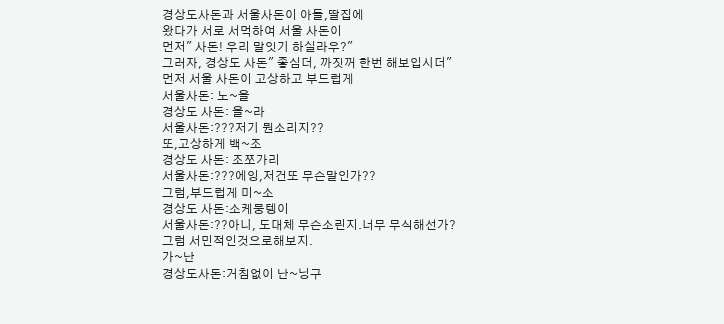경상도사돈과 서울사돈이 아들,딸집에
왔다가 서로 서먹하여 서울 사돈이
먼저" 사돈! 우리 말잇기 하실라우?"
그러자, 경상도 사돈" 좋심더, 까짓꺼 한번 해보입시더"
먼저 서울 사돈이 고상하고 부드럽게
서울사돈: 노~을
경상도 사돈: 을~라
서울사돈:???저기 뭔소리지??
또,고상하게 백~조
경상도 사돈: 조쪼가리
서울사돈:???에잉,저건또 무슨말인가??
그럼,부드럽게 미~소
경상도 사돈:소케뭉텡이
서울사돈:??아니, 도대체 무슨소린지.너무 무식해선가?
그럼 서민적인것으로해보지.
가~난
경상도사돈:거침없이 난~닝구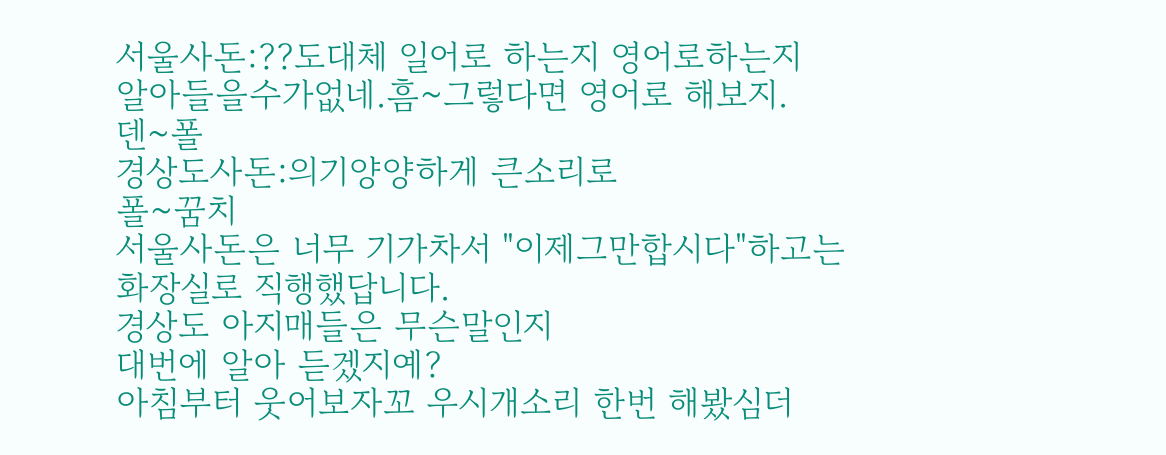서울사돈:??도대체 일어로 하는지 영어로하는지
알아들을수가없네.흠~그렇다면 영어로 해보지.
덴~폴
경상도사돈:의기양양하게 큰소리로
폴~꿈치
서울사돈은 너무 기가차서 "이제그만합시다"하고는
화장실로 직행했답니다.
경상도 아지매들은 무슨말인지
대번에 알아 듣겠지예?
아침부터 웃어보자꼬 우시개소리 한번 해봤심더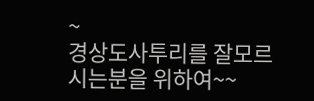~
경상도사투리를 잘모르시는분을 위하여~~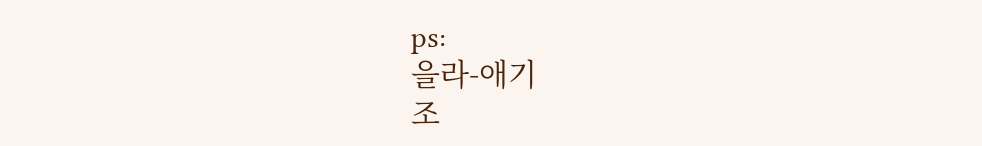ps:
을라-애기
조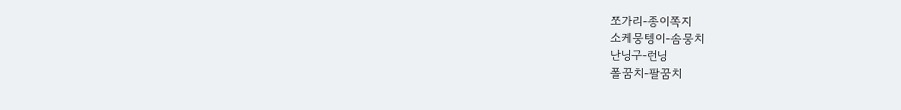쪼가리-종이쪽지
소케뭉텡이-솜뭉치
난닝구-런닝
폴꿈치-팔꿈치